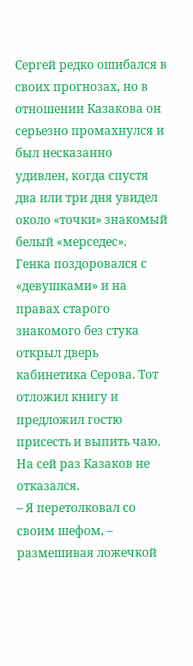Сергей редко ошибался в своих прогнозах, но в отношении Казакова он серьезно промахнулся и был несказанно удивлен, когда спустя два или три дня увидел около «точки» знакомый белый «мерседес».
Генка поздоровался с «девушками» и на правах старого знакомого без стука открыл дверь кабинетика Серова. Тот отложил книгу и предложил гостю присесть и выпить чаю. На сей раз Казаков не отказался.
– Я перетолковал со своим шефом, – размешивая ложечкой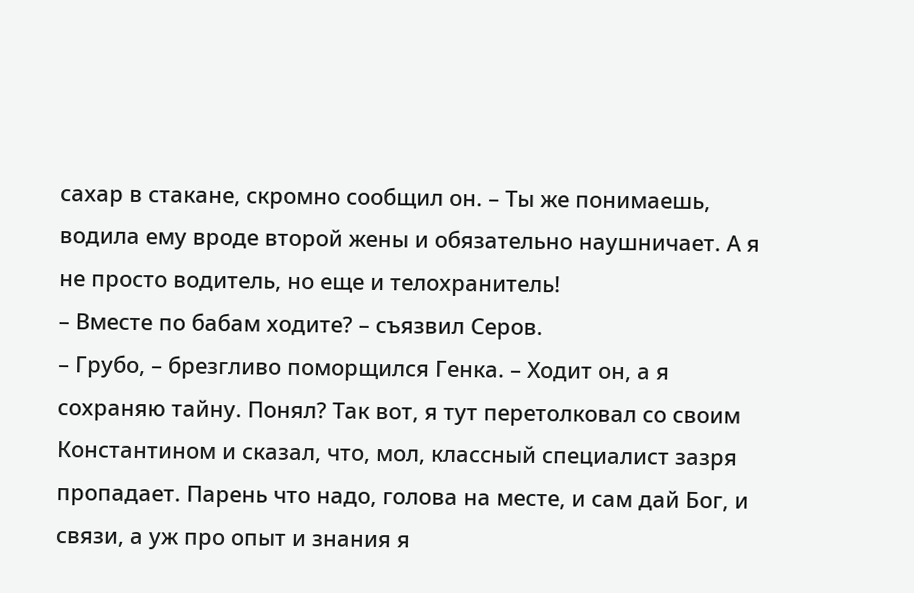сахар в стакане, скромно сообщил он. – Ты же понимаешь, водила ему вроде второй жены и обязательно наушничает. А я не просто водитель, но еще и телохранитель!
– Вместе по бабам ходите? – съязвил Серов.
– Грубо, – брезгливо поморщился Генка. – Ходит он, а я сохраняю тайну. Понял? Так вот, я тут перетолковал со своим Константином и сказал, что, мол, классный специалист зазря пропадает. Парень что надо, голова на месте, и сам дай Бог, и связи, а уж про опыт и знания я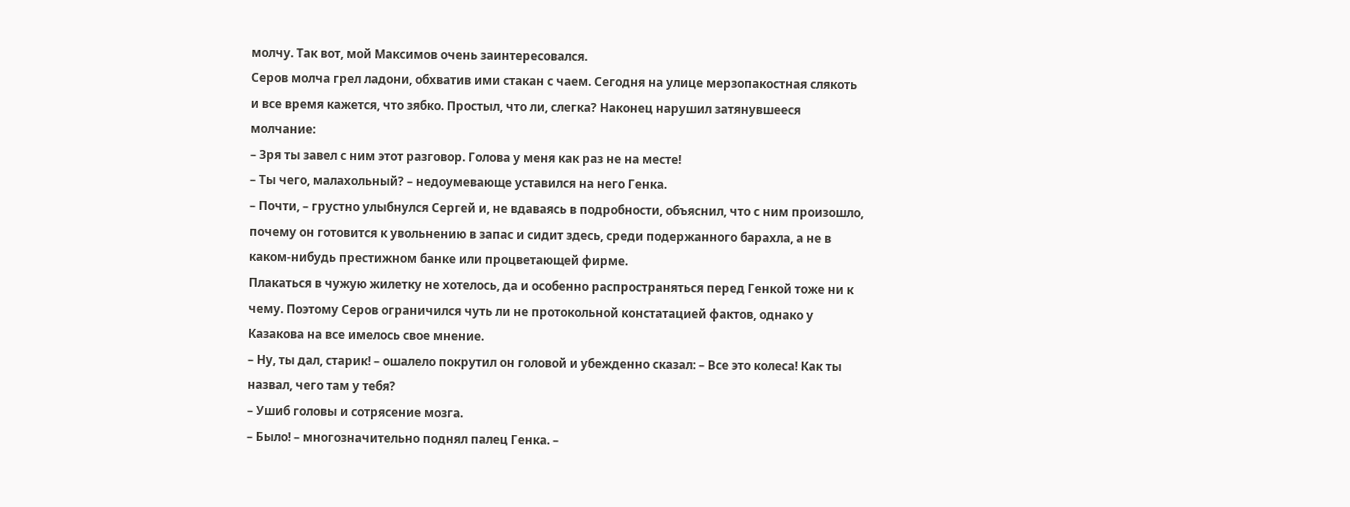молчу. Так вот, мой Максимов очень заинтересовался.
Серов молча грел ладони, обхватив ими стакан с чаем. Сегодня на улице мерзопакостная слякоть и все время кажется, что зябко. Простыл, что ли, слегка? Наконец нарушил затянувшееся молчание:
– Зря ты завел с ним этот разговор. Голова у меня как раз не на месте!
– Ты чего, малахольный? – недоумевающе уставился на него Генка.
– Почти, – грустно улыбнулся Сергей и, не вдаваясь в подробности, объяснил, что с ним произошло, почему он готовится к увольнению в запас и сидит здесь, среди подержанного барахла, а не в каком-нибудь престижном банке или процветающей фирме.
Плакаться в чужую жилетку не хотелось, да и особенно распространяться перед Генкой тоже ни к чему. Поэтому Серов ограничился чуть ли не протокольной констатацией фактов, однако у Казакова на все имелось свое мнение.
– Ну, ты дал, старик! – ошалело покрутил он головой и убежденно сказал: – Все это колеса! Как ты назвал, чего там у тебя?
– Ушиб головы и сотрясение мозга.
– Было! – многозначительно поднял палец Генка. –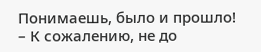Понимаешь, было и прошло!
– К сожалению, не до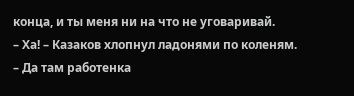конца, и ты меня ни на что не уговаривай.
– Ха! – Казаков хлопнул ладонями по коленям. – Да там работенка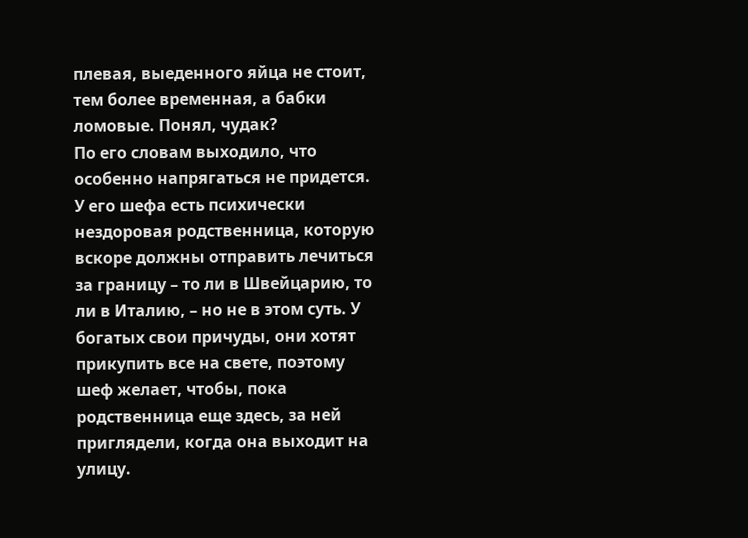плевая, выеденного яйца не стоит, тем более временная, а бабки ломовые. Понял, чудак?
По его словам выходило, что особенно напрягаться не придется. У его шефа есть психически нездоровая родственница, которую вскоре должны отправить лечиться за границу – то ли в Швейцарию, то ли в Италию, – но не в этом суть. У богатых свои причуды, они хотят прикупить все на свете, поэтому шеф желает, чтобы, пока родственница еще здесь, за ней приглядели, когда она выходит на улицу.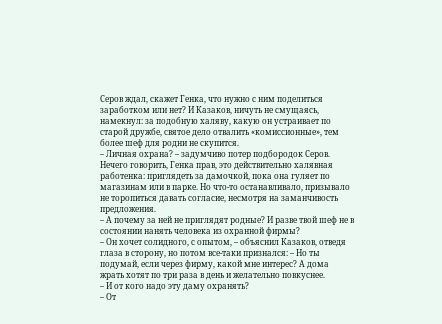Серов ждал, скажет Генка, что нужно с ним поделиться заработком или нет? И Казаков, ничуть не смущаясь, намекнул: за подобную халяву, какую он устраивает по старой дружбе, святое дело отвалить «комиссионные», тем более шеф для родни не скупится.
– Личная охрана? – задумчиво потер подбородок Серов.
Нечего говорить, Генка прав, это действительно халявная работенка: приглядеть за дамочкой, пока она гуляет по магазинам или в парке. Но что-то останавливало, призывало не торопиться давать согласие, несмотря на заманчивость предложения.
– А почему за ней не приглядят родные? И разве твой шеф не в состоянии нанять человека из охранной фирмы?
– Он хочет солидного, с опытом, – объяснил Казаков, отведя глаза в сторону, но потом все-таки признался: – Но ты подумай, если через фирму, какой мне интерес? А дома жрать хотят по три раза в день и желательно повкуснее.
– И от кого надо эту даму охранять?
– От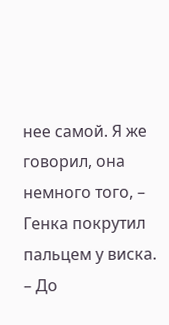нее самой. Я же говорил, она немного того, – Генка покрутил пальцем у виска. – До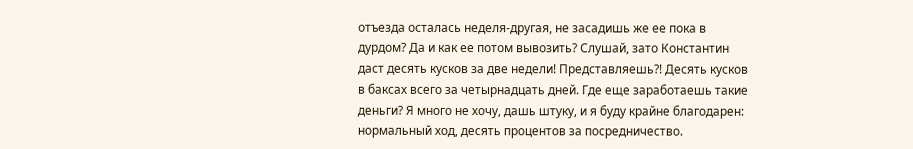отъезда осталась неделя-другая, не засадишь же ее пока в дурдом? Да и как ее потом вывозить? Слушай, зато Константин даст десять кусков за две недели! Представляешь?! Десять кусков в баксах всего за четырнадцать дней. Где еще заработаешь такие деньги? Я много не хочу, дашь штуку, и я буду крайне благодарен: нормальный ход, десять процентов за посредничество.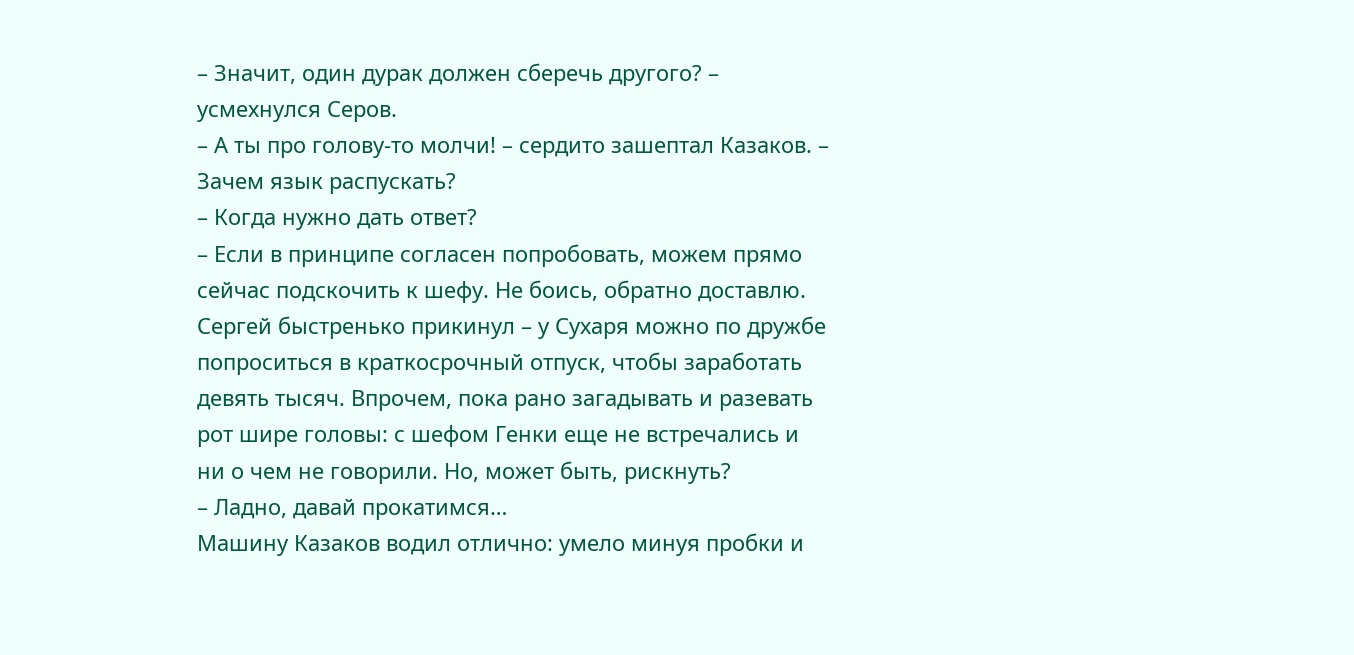– Значит, один дурак должен сберечь другого? – усмехнулся Серов.
– А ты про голову-то молчи! – сердито зашептал Казаков. – Зачем язык распускать?
– Когда нужно дать ответ?
– Если в принципе согласен попробовать, можем прямо сейчас подскочить к шефу. Не боись, обратно доставлю.
Сергей быстренько прикинул – у Сухаря можно по дружбе попроситься в краткосрочный отпуск, чтобы заработать девять тысяч. Впрочем, пока рано загадывать и разевать рот шире головы: с шефом Генки еще не встречались и ни о чем не говорили. Но, может быть, рискнуть?
– Ладно, давай прокатимся…
Машину Казаков водил отлично: умело минуя пробки и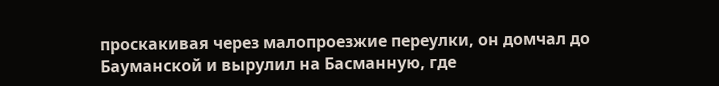проскакивая через малопроезжие переулки, он домчал до Бауманской и вырулил на Басманную, где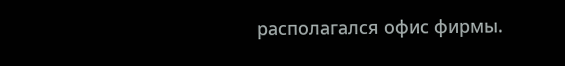располагался офис фирмы.